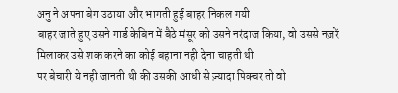अनु ने अपना बेग उठाया और भागती हुई बाहर निकल गयी
बाहर जाते हुए उसने गार्ड केबिन में बैठे मंसूर को उसने नरंदाज किया, वो उससे नज़रें मिलाकर उसे शक करने का कोई बहाना नही देना चाहती थी
पर बेचारी ये नही जानती थी की उसकी आधी से ज़्यादा पिक्चर तो वो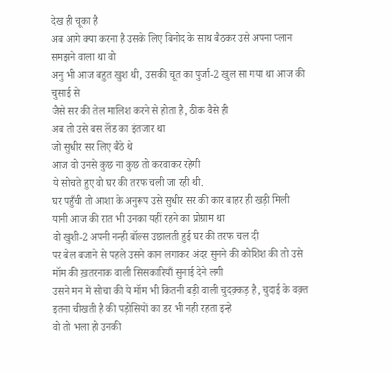देख ही चूका है
अब आगे क्या करना है उसके लिए बिनोद के साथ बैठकर उसे अपना प्लान समझने वाला था वो
अनु भी आज बहुत खुश थी, उसकी चूत का पुर्जा-2 खुल सा गया था आज की चुसाई से
जैसे सर की तेल मालिश करने से होता है, ठीक वैसे ही
अब तो उसे बस लॅंड का इंतजार था
जो सुधीर सर लिए बैठे थे
आज वो उनसे कुछ ना कुछ तो करवाकर रहेगी
ये सोचते हुए वो घर की तरफ चली जा रही थी.
घर पहुँची तो आशा के अनुरूप उसे सुधीर सर की कार बाहर ही खड़ी मिली
यानी आज की रात भी उनका यहीं रहने का प्रोग्राम था
वो खुशी-2 अपनी नन्ही बॉल्स उछालती हुई घर की तरफ चल दी
पर बेल बजाने से पहले उसने कान लगाकर अंदर सुनने की कोशिश की तो उसे मॉम की ख़तरनाक वाली सिसकारियाँ सुनाई देने लगी
उसने मन में सोचा की ये मॉम भी कितनी बड़ी वाली चुदक़्कड़ है, चुदाई के वक़्त इतना चीखती है की पड़ोसियों का डर भी नही रहता इन्हे
वो तो भला हो उनकी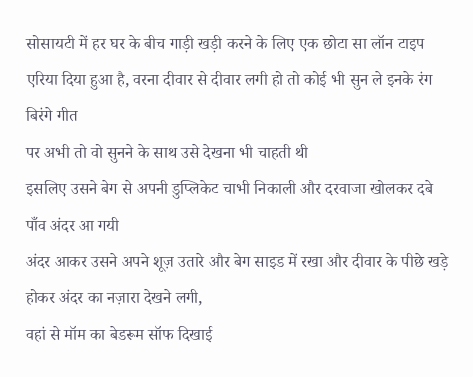सोसायटी में हर घर के बीच गाड़ी खड़ी करने के लिए एक छोटा सा लॉन टाइप एरिया दिया हुआ है, वरना दीवार से दीवार लगी हो तो कोई भी सुन ले इनके रंग बिरंगे गीत
पर अभी तो वो सुनने के साथ उसे देखना भी चाहती थी
इसलिए उसने बेग से अपनी डुप्लिकेट चाभी निकाली और दरवाजा खोलकर दबे पाँव अंदर आ गयी
अंदर आकर उसने अपने शूज़ उतारे और बेग साइड में रखा और दीवार के पीछे खड़े होकर अंदर का नज़ारा देखने लगी,
वहां से मॉम का बेडरूम सॉफ दिखाई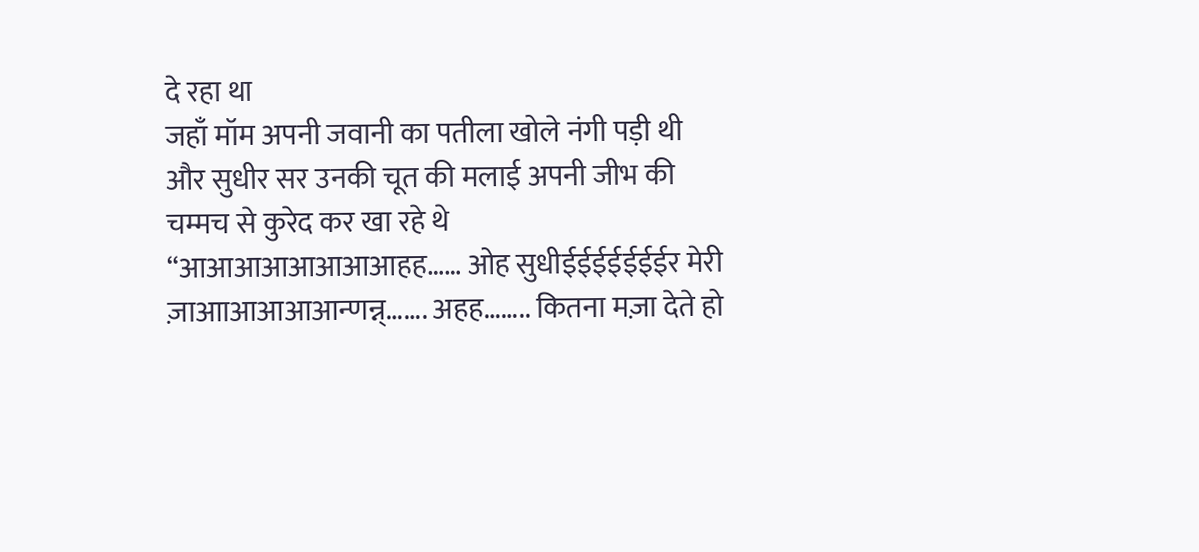दे रहा था
जहाँ मॉम अपनी जवानी का पतीला खोले नंगी पड़ी थी और सुधीर सर उनकी चूत की मलाई अपनी जीभ की चम्मच से कुरेद कर खा रहे थे
“आआआआआआआआहह…… ओह सुधीईईईईईईईर मेरी ज़ाआाआआआआन्णन्न्……. अहह…….. कितना मज़ा देते हो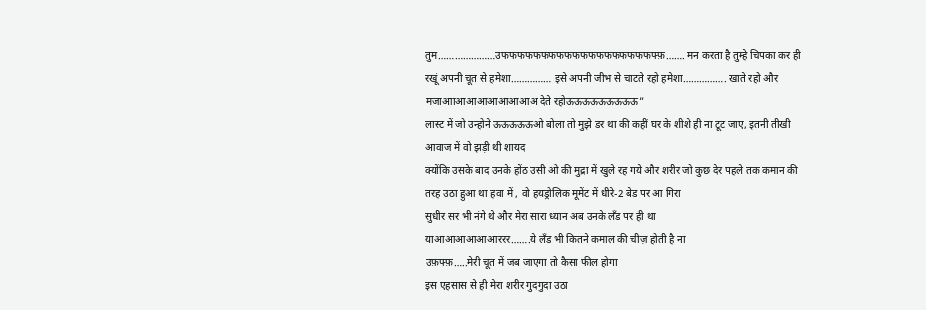तुम…………………उफफफफफफफफफफफफफफफफफफफफ्फ़……. मन करता है तुम्हे चिपका कर ही रखूं अपनी चूत से हमेशा…………… इसे अपनी जीभ से चाटते रहो हमेशा……………. खाते रहो और मजाआाआआआआआआआअ देते रहोऊऊऊऊऊऊऊऊऊ”
लास्ट में जो उन्होने ऊऊऊऊऊओ बोला तो मुझे डर था की कहीं घर के शीशे ही ना टूट जाए, इतनी तीखी आवाज में वो झड़ी थी शायद
क्योंकि उसके बाद उनके होंठ उसी ओ की मुद्रा में खुले रह गये और शरीर जो कुछ देर पहले तक कमान की तरह उठा हुआ था हवा में , वो हयड्रोलिक मूमेंट में धीरे-2 बेड पर आ गिरा
सुधीर सर भी नंगे थे और मेरा सारा ध्यान अब उनके लॅंड पर ही था
याआआआआआआररर…….ये लॅंड भी कितने कमाल की चीज़ होती है ना
उफ़फ्फ़…..मेरी चूत में जब जाएगा तो कैसा फील होगा
इस एहसास से ही मेरा शरीर गुदगुदा उठा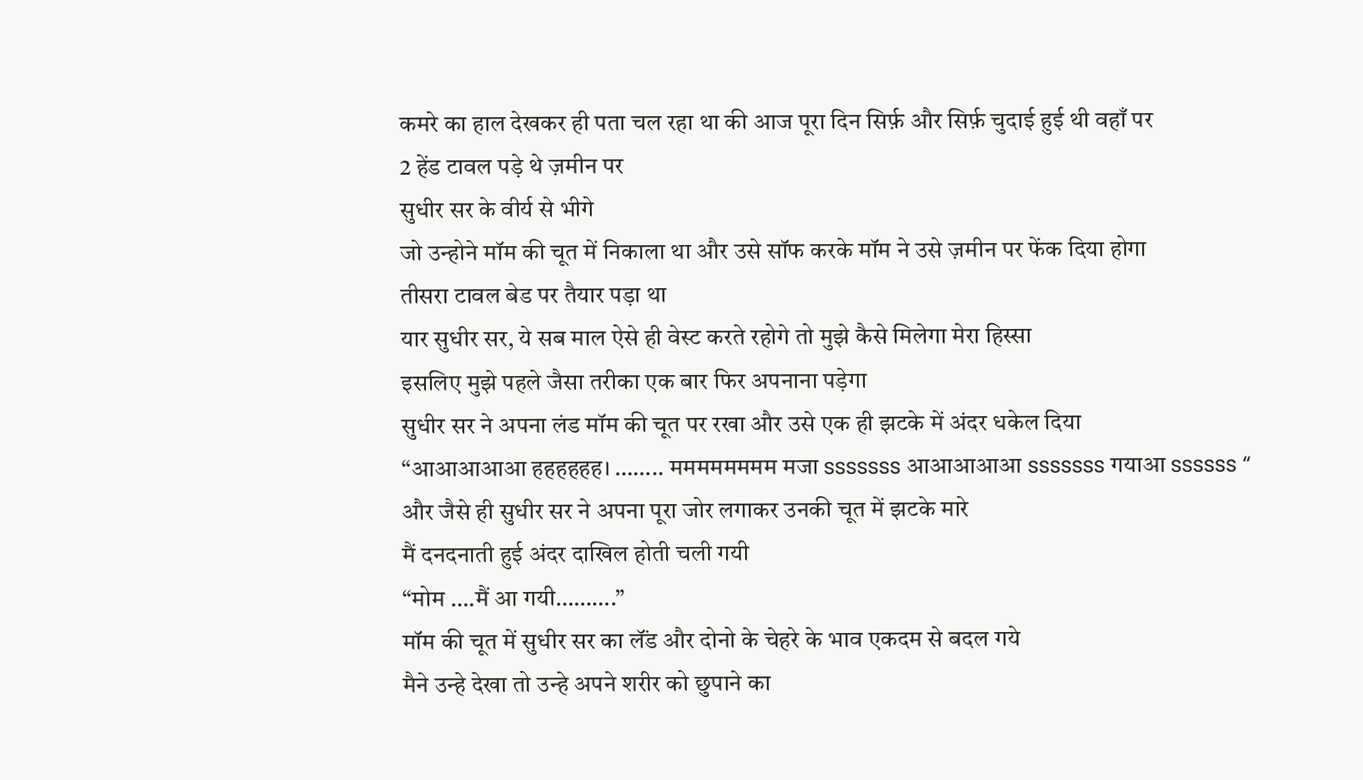कमरे का हाल देखकर ही पता चल रहा था की आज पूरा दिन सिर्फ़ और सिर्फ़ चुदाई हुई थी वहाँ पर
2 हेंड टावल पड़े थे ज़मीन पर
सुधीर सर के वीर्य से भीगे
जो उन्होने मॉम की चूत में निकाला था और उसे सॉफ करके मॉम ने उसे ज़मीन पर फेंक दिया होगा
तीसरा टावल बेड पर तैयार पड़ा था
यार सुधीर सर, ये सब माल ऐसे ही वेस्ट करते रहोगे तो मुझे कैसे मिलेगा मेरा हिस्सा
इसलिए मुझे पहले जैसा तरीका एक बार फिर अपनाना पड़ेगा
सुधीर सर ने अपना लंड मॉम की चूत पर रखा और उसे एक ही झटके में अंदर धकेल दिया
“आआआआआ हहहहहह। …….. मममममममम मजा sssssss आआआआआ sssssss गयाआ ssssss “
और जैसे ही सुधीर सर ने अपना पूरा जोर लगाकर उनकी चूत में झटके मारे
मैं दनदनाती हुई अंदर दाखिल होती चली गयी
“मोम ….मैं आ गयी……….”
मॉम की चूत में सुधीर सर का लॅंड और दोनो के चेहरे के भाव एकदम से बदल गये
मैने उन्हे देखा तो उन्हे अपने शरीर को छुपाने का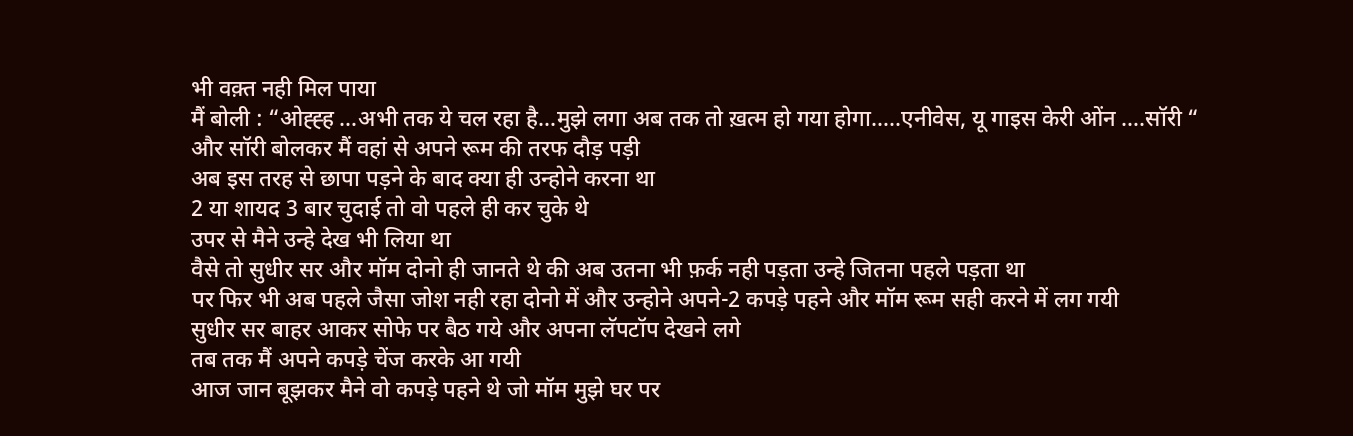भी वक़्त नही मिल पाया
मैं बोली : “ओह्ह्ह …अभी तक ये चल रहा है…मुझे लगा अब तक तो ख़त्म हो गया होगा…..एनीवेस, यू गाइस केरी ओंन ….सॉरी “
और सॉरी बोलकर मैं वहां से अपने रूम की तरफ दौड़ पड़ी
अब इस तरह से छापा पड़ने के बाद क्या ही उन्होने करना था
2 या शायद 3 बार चुदाई तो वो पहले ही कर चुके थे
उपर से मैने उन्हे देख भी लिया था
वैसे तो सुधीर सर और मॉम दोनो ही जानते थे की अब उतना भी फ़र्क नही पड़ता उन्हे जितना पहले पड़ता था
पर फिर भी अब पहले जैसा जोश नही रहा दोनो में और उन्होने अपने-2 कपड़े पहने और मॉम रूम सही करने में लग गयी
सुधीर सर बाहर आकर सोफे पर बैठ गये और अपना लॅपटॉप देखने लगे
तब तक मैं अपने कपड़े चेंज करके आ गयी
आज जान बूझकर मैने वो कपड़े पहने थे जो मॉम मुझे घर पर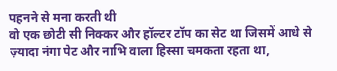पहनने से मना करती थी
वो एक छोटी सी निक्कर और हॉल्टर टॉप का सेट था जिसमें आधे से ज़्यादा नंगा पेट और नाभि वाला हिस्सा चमकता रहता था,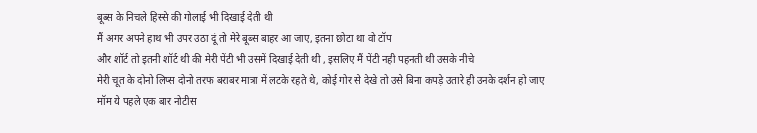बूब्स के निचले हिस्से की गोलाई भी दिखाई देती थी
मैं अगर अपने हाथ भी उपर उठा दूं तो मेरे बूब्स बाहर आ जाए, इतना छोटा था वो टॉप
और शॉर्ट तो इतनी शॉर्ट थी की मेरी पेंटी भी उसमें दिखाई देती थी , इसलिए मैं पेंटी नही पहनती थी उसके नीचे
मेरी चूत के दोनो लिप्स दोनो तरफ बराबर मात्रा में लटके रहते थे, कोई गोर से देखे तो उसे बिना कपड़े उतारे ही उनके दर्शन हो जाए
मॉम ये पहले एक बार नोटीस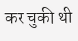कर चुकी थी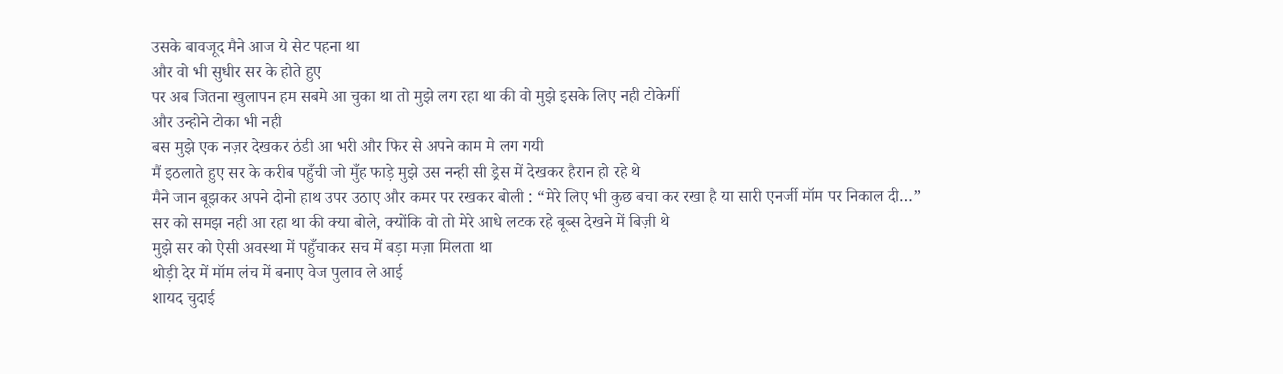उसके बावजूद मैने आज ये सेट पहना था
और वो भी सुधीर सर के होते हुए
पर अब जितना खुलापन हम सबमे आ चुका था तो मुझे लग रहा था की वो मुझे इसके लिए नही टोकेगीं
और उन्होने टोका भी नही
बस मुझे एक नज़र देखकर ठंडी आ भरी और फिर से अपने काम मे लग गयी
मैं इठलाते हुए सर के करीब पहुँची जो मुँह फाड़े मुझे उस नन्ही सी ड्रेस में देखकर हैरान हो रहे थे
मैने जान बूझकर अपने दोनो हाथ उपर उठाए और कमर पर रखकर बोली : “मेरे लिए भी कुछ बचा कर रखा है या सारी एनर्जी मॉम पर निकाल दी…”
सर को समझ नही आ रहा था की क्या बोले, क्योंकि वो तो मेरे आधे लटक रहे बूब्स देखने में बिज़ी थे
मुझे सर को ऐसी अवस्था में पहुँचाकर सच में बड़ा मज़ा मिलता था
थोड़ी देर में मॉम लंच में बनाए वेज पुलाव ले आई
शायद चुदाई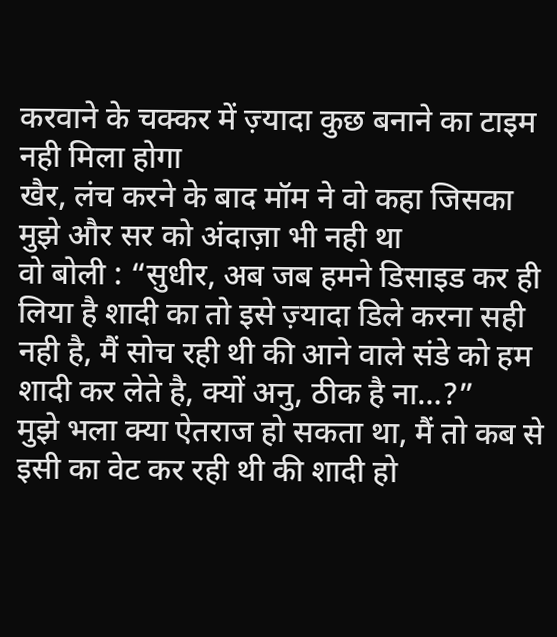करवाने के चक्कर में ज़्यादा कुछ बनाने का टाइम नही मिला होगा
खैर, लंच करने के बाद मॉम ने वो कहा जिसका मुझे और सर को अंदाज़ा भी नही था
वो बोली : “सुधीर, अब जब हमने डिसाइड कर ही लिया है शादी का तो इसे ज़्यादा डिले करना सही नही है, मैं सोच रही थी की आने वाले संडे को हम शादी कर लेते है, क्यों अनु, ठीक है ना…?”
मुझे भला क्या ऐतराज हो सकता था, मैं तो कब से इसी का वेट कर रही थी की शादी हो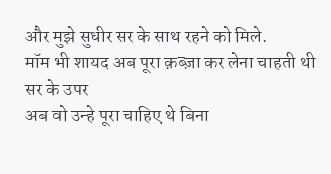और मुझे सुधीर सर के साथ रहने को मिले.
मॉम भी शायद अब पूरा क़ब्ज़ा कर लेना चाहती थी सर के उपर
अब वो उन्हे पूरा चाहिए थे बिना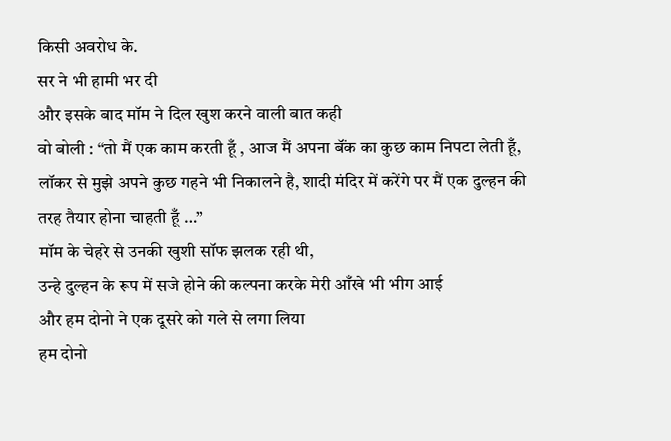किसी अवरोध के.
सर ने भी हामी भर दी
और इसके बाद मॉम ने दिल खुश करने वाली बात कही
वो बोली : “तो मैं एक काम करती हूँ , आज मैं अपना बॅंक का कुछ काम निपटा लेती हूँ, लॉकर से मुझे अपने कुछ गहने भी निकालने है, शादी मंदिर में करेंगे पर मैं एक दुल्हन की तरह तैयार होना चाहती हूँ …”
मॉम के चेहरे से उनकी खुशी सॉफ झलक रही थी,
उन्हे दुल्हन के रूप में सजे होने की कल्पना करके मेरी आँखे भी भीग आई
और हम दोनो ने एक दूसरे को गले से लगा लिया
हम दोनो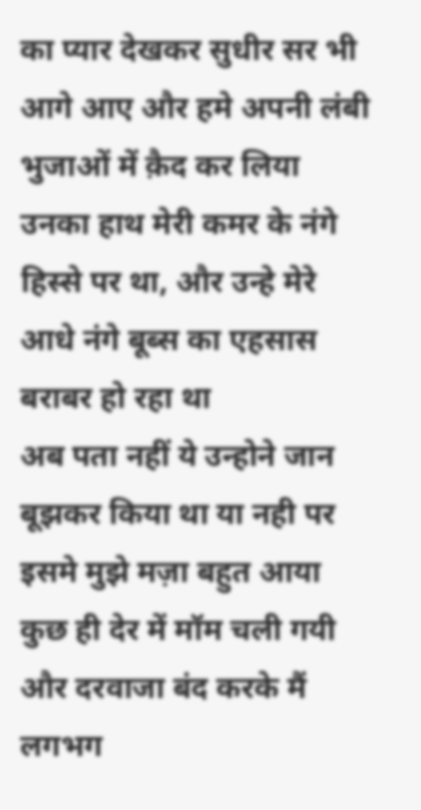का प्यार देखकर सुधीर सर भी आगे आए और हमे अपनी लंबी भुजाओं में क़ैद कर लिया
उनका हाथ मेरी कमर के नंगे हिस्से पर था, और उन्हे मेरे आधे नंगे बूब्स का एहसास बराबर हो रहा था
अब पता नहीं ये उन्होने जान बूझकर किया था या नही पर इसमे मुझे मज़ा बहुत आया
कुछ ही देर में मॉम चली गयी और दरवाजा बंद करके मैं लगभग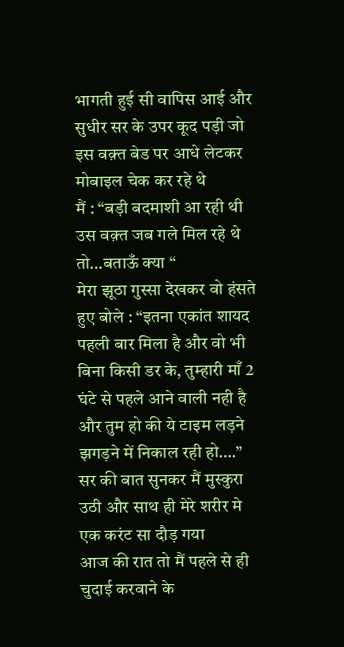भागती हुई सी वापिस आई और सुधीर सर के उपर कूद पड़ी जो इस वक़्त बेड पर आधे लेटकर मोबाइल चेक कर रहे थे
मैं : “बड़ी बदमाशी आ रही थी उस वक़्त जब गले मिल रहे थे तो…बताऊँ क्या “
मेरा झूठा गुस्सा देखकर वो हंसते हुए बोले : “इतना एकांत शायद पहली बार मिला है और वो भी बिना किसी डर के, तुम्हारी माँ 2 घंटे से पहले आने वाली नही है और तुम हो की ये टाइम लड़ने झगड़ने में निकाल रही हो….”
सर की बात सुनकर मैं मुस्कुरा उठी और साथ ही मेरे शरीर मे एक करंट सा दौड़ गया
आज की रात तो मैं पहले से ही चुदाई करवाने के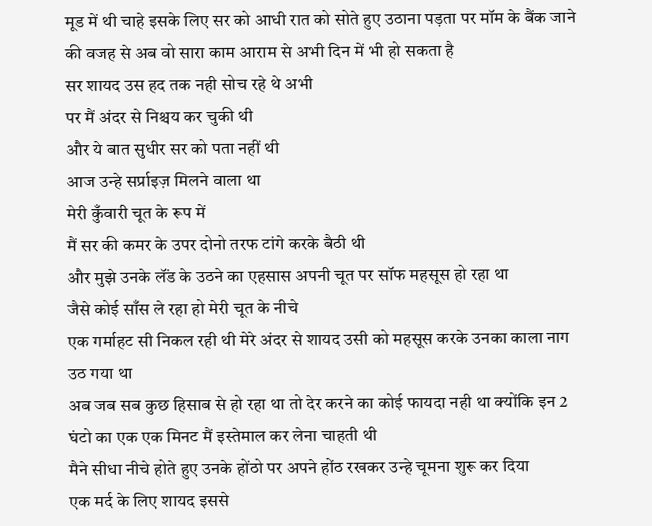मूड में थी चाहे इसके लिए सर को आधी रात को सोते हुए उठाना पड़ता पर मॉम के बैंक जाने की वजह से अब वो सारा काम आराम से अभी दिन में भी हो सकता है
सर शायद उस हद तक नही सोच रहे थे अभी
पर मैं अंदर से निश्चय कर चुकी थी
और ये बात सुधीर सर को पता नहीं थी
आज उन्हे सर्प्राइज़ मिलने वाला था
मेरी कुँवारी चूत के रूप में
मैं सर की कमर के उपर दोनो तरफ टांगे करके बैठी थी
और मुझे उनके लॅंड के उठने का एहसास अपनी चूत पर सॉफ महसूस हो रहा था
जैसे कोई साँस ले रहा हो मेरी चूत के नीचे
एक गर्माहट सी निकल रही थी मेरे अंदर से शायद उसी को महसूस करके उनका काला नाग उठ गया था
अब जब सब कुछ हिसाब से हो रहा था तो देर करने का कोई फायदा नही था क्योंकि इन 2 घंटो का एक एक मिनट मैं इस्तेमाल कर लेना चाहती थी
मैने सीधा नीचे होते हुए उनके होंठो पर अपने होंठ रखकर उन्हे चूमना शुरू कर दिया
एक मर्द के लिए शायद इससे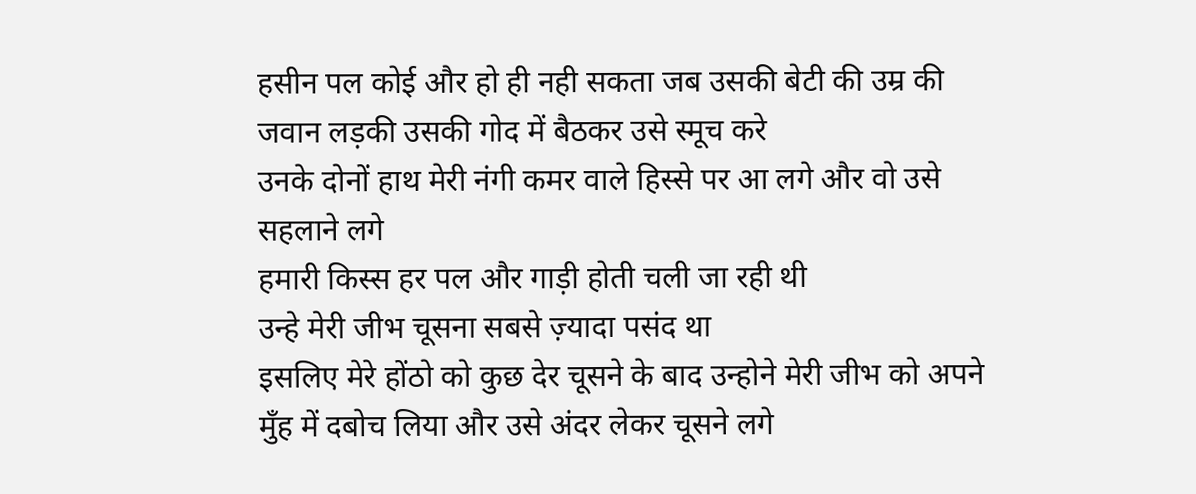हसीन पल कोई और हो ही नही सकता जब उसकी बेटी की उम्र की जवान लड़की उसकी गोद में बैठकर उसे स्मूच करे
उनके दोनों हाथ मेरी नंगी कमर वाले हिस्से पर आ लगे और वो उसे सहलाने लगे
हमारी किस्स हर पल और गाड़ी होती चली जा रही थी
उन्हे मेरी जीभ चूसना सबसे ज़्यादा पसंद था
इसलिए मेरे होंठो को कुछ देर चूसने के बाद उन्होने मेरी जीभ को अपने मुँह में दबोच लिया और उसे अंदर लेकर चूसने लगे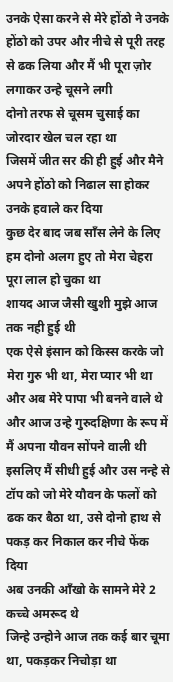उनके ऐसा करने से मेरे होंठो ने उनके होंठो को उपर और नीचे से पूरी तरह से ढक लिया और मैं भी पूरा ज़ोर लगाकर उन्हे चूसने लगी
दोनो तरफ से चूसम चुसाई का जोरदार खेल चल रहा था
जिसमें जीत सर की ही हुई और मैने अपने होंठो को निढाल सा होकर उनके हवाले कर दिया
कुछ देर बाद जब साँस लेने के लिए हम दोनो अलग हुए तो मेरा चेहरा पूरा लाल हो चुका था
शायद आज जैसी खुशी मुझे आज तक नही हुई थी
एक ऐसे इंसान को किस्स करके जो मेरा गुरु भी था, मेरा प्यार भी था और अब मेरे पापा भी बनने वाले थे
और आज उन्हे गुरुदक्षिणा के रूप में मैं अपना यौवन सोंपने वाली थी
इसलिए मैं सीधी हुई और उस नन्हे से टॉप को जो मेरे यौवन के फलों को ढक कर बैठा था, उसे दोनो हाथ से पकड़ कर निकाल कर नीचे फेंक दिया
अब उनकी आँखो के सामने मेरे 2 कच्चे अमरूद थे
जिन्हे उन्होने आज तक कई बार चूमा था, पकड़कर निचोड़ा था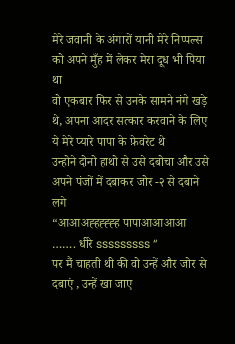मेरे जवानी के अंगारों यानी मेरे निप्पल्स को अपने मुँह में लेकर मेरा दूध भी पिया था
वो एकबार फिर से उनके सामने नंगे खड़े थे, अपना आदर सत्कार करवाने के लिए
ये मेरे प्यारे पापा के फ़ेवरेट थे
उन्होने दोनो हाथो से उसे दबोचा और उसे अपने पंजों में दबाकर जोर -२ से दबाने लगे
“आआअह्हह्ह्ह्ह पापाआआआआ ……. धीरे sssssssss “
पर मैं चाहती थी की वो उन्हें और जोर से दबाएं , उन्हें खा जाए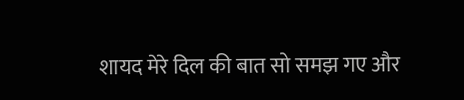शायद मेरे दिल की बात सो समझ गए और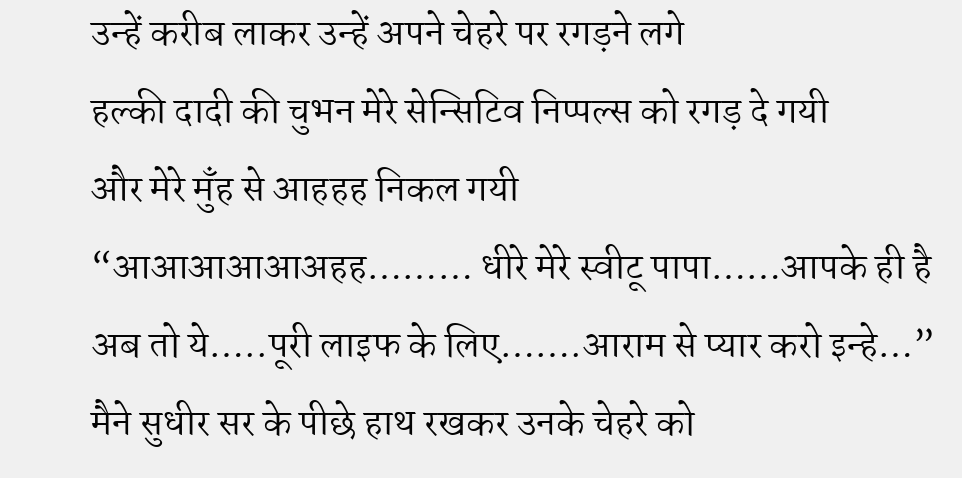उन्हें करीब लाकर उन्हें अपने चेहरे पर रगड़ने लगे
हल्की दादी की चुभन मेरे सेन्सिटिव निप्पल्स को रगड़ दे गयी
और मेरे मुँह से आहहह निकल गयी
“आआआआआअहह……… धीरे मेरे स्वीटू पापा……आपके ही है अब तो ये…..पूरी लाइफ के लिए…….आराम से प्यार करो इन्हे…”
मैने सुधीर सर के पीछे हाथ रखकर उनके चेहरे को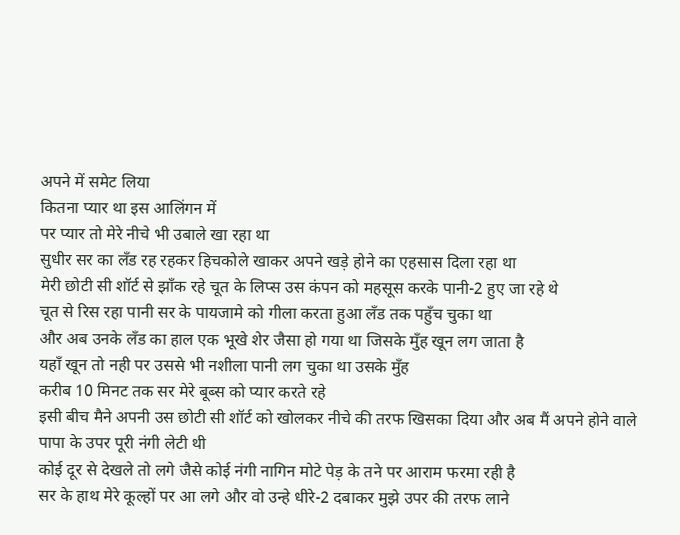अपने में समेट लिया
कितना प्यार था इस आलिंगन में
पर प्यार तो मेरे नीचे भी उबाले खा रहा था
सुधीर सर का लॅंड रह रहकर हिचकोले खाकर अपने खड़े होने का एहसास दिला रहा था
मेरी छोटी सी शॉर्ट से झाँक रहे चूत के लिप्स उस कंपन को महसूस करके पानी-2 हुए जा रहे थे
चूत से रिस रहा पानी सर के पायजामे को गीला करता हुआ लॅंड तक पहुँच चुका था
और अब उनके लॅंड का हाल एक भूखे शेर जैसा हो गया था जिसके मुँह खून लग जाता है
यहाँ खून तो नही पर उससे भी नशीला पानी लग चुका था उसके मुँह
करीब 10 मिनट तक सर मेरे बूब्स को प्यार करते रहे
इसी बीच मैने अपनी उस छोटी सी शॉर्ट को खोलकर नीचे की तरफ खिसका दिया और अब मैं अपने होने वाले पापा के उपर पूरी नंगी लेटी थी
कोई दूर से देखले तो लगे जैसे कोई नंगी नागिन मोटे पेड़ के तने पर आराम फरमा रही है
सर के हाथ मेरे कूल्हों पर आ लगे और वो उन्हे धीरे-2 दबाकर मुझे उपर की तरफ लाने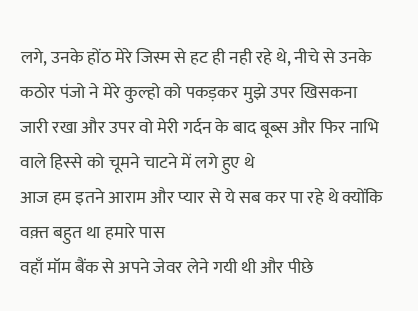लगे, उनके होंठ मेरे जिस्म से हट ही नही रहे थे, नीचे से उनके कठोर पंजो ने मेरे कुल्हो को पकड़कर मुझे उपर खिसकना जारी रखा और उपर वो मेरी गर्दन के बाद बूब्स और फिर नाभि वाले हिस्से को चूमने चाटने में लगे हुए थे
आज हम इतने आराम और प्यार से ये सब कर पा रहे थे क्योंकि वक़्त बहुत था हमारे पास
वहाँ मॉम बैंक से अपने जेवर लेने गयी थी और पीछे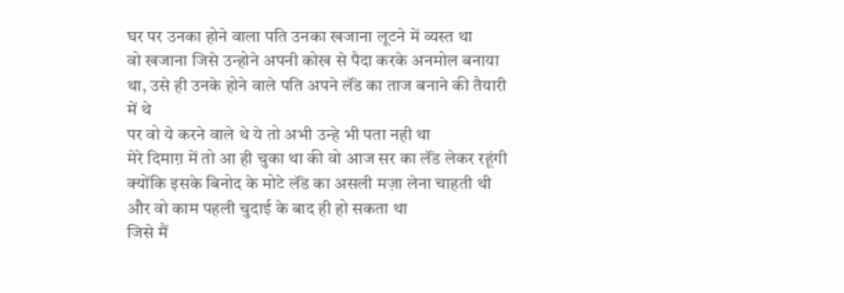घर पर उनका होने वाला पति उनका खजाना लूटने में व्यस्त था
वो खजाना जिसे उन्होने अपनी कोख से पैदा करके अनमोल बनाया था, उसे ही उनके होने वाले पति अपने लॅंड का ताज बनाने की तैयारी में थे
पर वो ये करने वाले थे ये तो अभी उन्हे भी पता नही था
मेरे दिमाग़ में तो आ ही चुका था की वो आज सर का लॅंड लेकर रहूंगी
क्योंकि इसके बिनोद के मोटे लॅंड का असली मज़ा लेना चाहती थी
और वो काम पहली चुदाई के बाद ही हो सकता था
जिसे मैं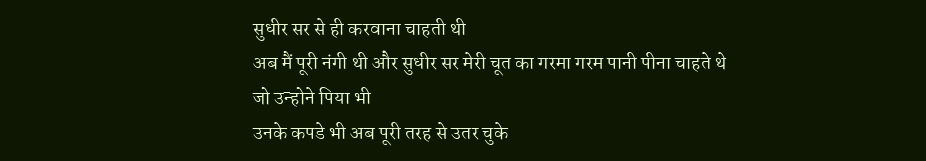सुधीर सर से ही करवाना चाहती थी
अब मैं पूरी नंगी थी और सुधीर सर मेरी चूत का गरमा गरम पानी पीना चाहते थे
जो उन्होने पिया भी
उनके कपडे भी अब पूरी तरह से उतर चुके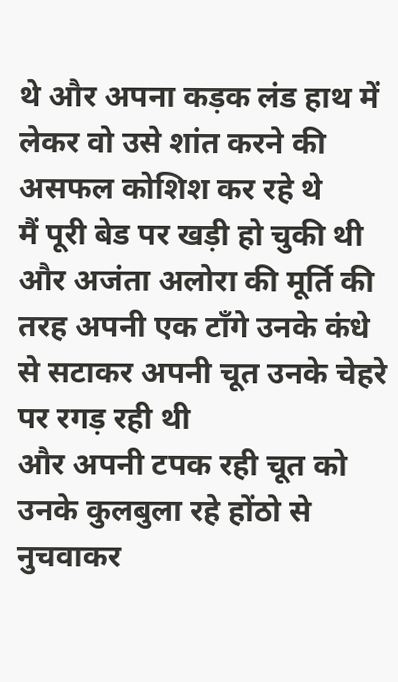थे और अपना कड़क लंड हाथ में लेकर वो उसे शांत करने की असफल कोशिश कर रहे थे
मैं पूरी बेड पर खड़ी हो चुकी थी और अजंता अलोरा की मूर्ति की तरह अपनी एक टाँगे उनके कंधे से सटाकर अपनी चूत उनके चेहरे पर रगड़ रही थी
और अपनी टपक रही चूत को उनके कुलबुला रहे होंठो से नुचवाकर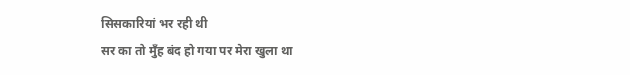सिसकारियां भर रही थी
सर का तो मुँह बंद हो गया पर मेरा खुला था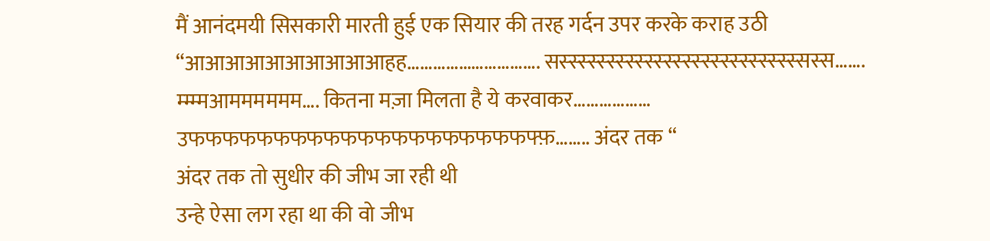मैं आनंदमयी सिसकारी मारती हुई एक सियार की तरह गर्दन उपर करके कराह उठी
“आआआआआआआआआआहह…………………………. सस्स्स्स्स्स्स्स्स्स्स्स्स्स्स्स्स्स्स्स्स्स्स्स्स्सस्स……. म्म्म्मआमममममम…. कितना मज़ा मिलता है ये करवाकर……………… उफफफफफफफफफफफफफफफफफफफफफ्फ़…….. अंदर तक “
अंदर तक तो सुधीर की जीभ जा रही थी
उन्हे ऐसा लग रहा था की वो जीभ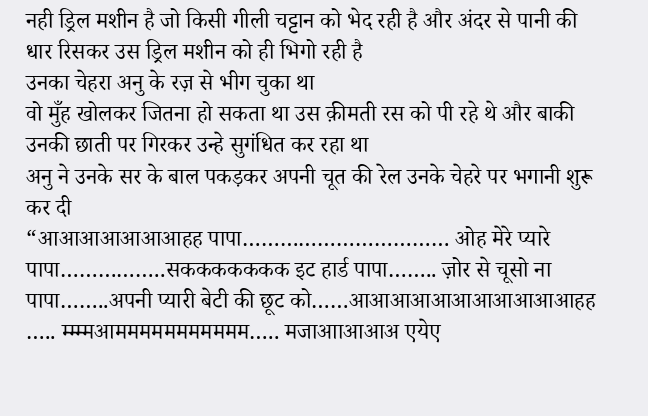नही ड्रिल मशीन है जो किसी गीली चट्टान को भेद रही है और अंदर से पानी की धार रिसकर उस ड्रिल मशीन को ही भिगो रही है
उनका चेहरा अनु के रज़ से भीग चुका था
वो मुँह खोलकर जितना हो सकता था उस क़ीमती रस को पी रहे थे और बाकी उनकी छाती पर गिरकर उन्हे सुगंधित कर रहा था
अनु ने उनके सर के बाल पकड़कर अपनी चूत की रेल उनके चेहरे पर भगानी शुरू कर दी
“आआआआआआआहह पापा…………………………… ओह मेरे प्यारे पापा……………..सककककककक इट हार्ड पापा…….. ज़ोर से चूसो ना पापा……..अपनी प्यारी बेटी की छूट को……आआआआआआआआआआआहह ….. म्म्म्मआममममममममममम….. मजाआाआआअ एयेए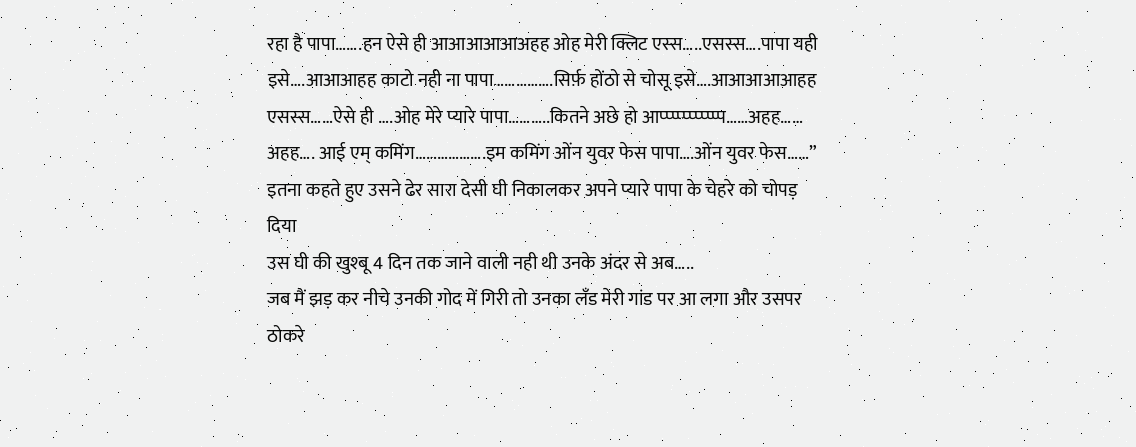रहा है पापा…….हन ऐसे ही आआआआआअहह ओह मेरी क्लिट एस्स…..एसस्स….पापा यही इसे….आआआहह काटो नही ना पापा…………….सिर्फ़ होंठो से चोसू इसे….आआआआआहह एसस्स……ऐसे ही ….ओह मेरे प्यारे पापा………..कितने अछे हो आप्प्प्प्प्प्प्प्प्प्प……अहह…… अहह…. आई एम् कमिंग……………….इम कमिंग ओंन युवर फेस पापा….ओंन युवर फेस……”
इतना कहते हुए उसने ढेर सारा देसी घी निकालकर अपने प्यारे पापा के चेहरे को चोपड़ दिया
उस घी की खुश्बू 4 दिन तक जाने वाली नही थी उनके अंदर से अब…..
जब मैं झड़ कर नीचे उनकी गोद में गिरी तो उनका लॅंड मेरी गांड पर आ लगा और उसपर ठोकरे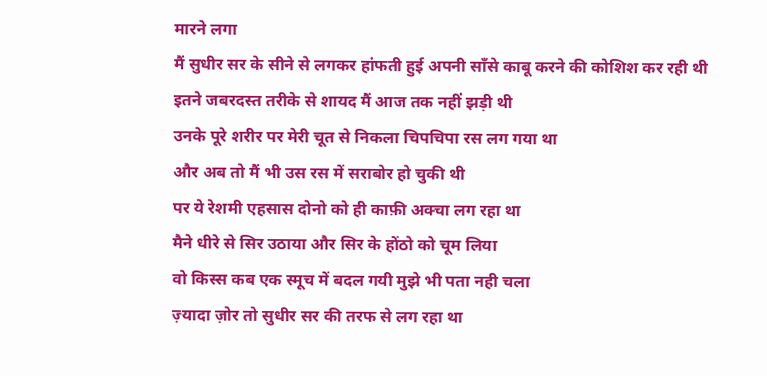मारने लगा
मैं सुधीर सर के सीने से लगकर हांफती हुई अपनी साँसे काबू करने की कोशिश कर रही थी
इतने जबरदस्त तरीके से शायद मैं आज तक नहीं झड़ी थी
उनके पूरे शरीर पर मेरी चूत से निकला चिपचिपा रस लग गया था
और अब तो मैं भी उस रस में सराबोर हो चुकी थी
पर ये रेशमी एहसास दोनो को ही काफ़ी अक्चा लग रहा था
मैने धीरे से सिर उठाया और सिर के होंठो को चूम लिया
वो किस्स कब एक स्मूच में बदल गयी मुझे भी पता नही चला
ज़्यादा ज़ोर तो सुधीर सर की तरफ से लग रहा था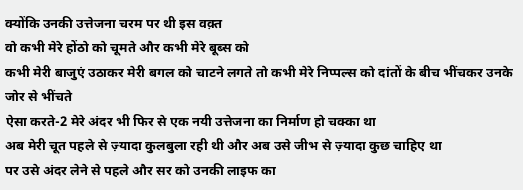क्योंकि उनकी उत्तेजना चरम पर थी इस वक़्त
वो कभी मेरे होंठो को चूमते और कभी मेरे बूब्स को
कभी मेरी बाजुएं उठाकर मेरी बगल को चाटने लगते तो कभी मेरे निप्पल्स को दांतों के बीच भींचकर उनके जोर से भींचते
ऐसा करते-2 मेरे अंदर भी फिर से एक नयी उत्तेजना का निर्माण हो चक्का था
अब मेरी चूत पहले से ज़्यादा कुलबुला रही थी और अब उसे जीभ से ज़्यादा कुछ चाहिए था
पर उसे अंदर लेने से पहले और सर को उनकी लाइफ का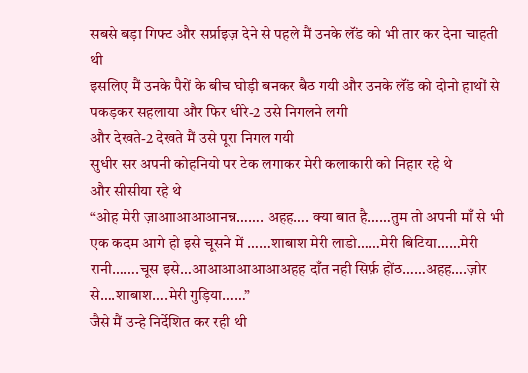सबसे बड़ा गिफ्ट और सर्प्राइज़ देने से पहले मैं उनके लॅंड को भी तार कर देना चाहती थी
इसलिए मैं उनके पैरों के बीच घोड़ी बनकर बैठ गयी और उनके लॅंड को दोनो हाथों से पकड़कर सहलाया और फिर धीरे-2 उसे निगलने लगी
और देखते-2 देखते मैं उसे पूरा निगल गयी
सुधीर सर अपनी कोहनियो पर टेक लगाकर मेरी कलाकारी को निहार रहे थे
और सीसीया रहे थे
“ओह मेरी ज़ाआाआआआनन्न……. अहह…. क्या बात है……तुम तो अपनी माँ से भी एक कदम आगे हो इसे चूसने में ……शाबाश मेरी लाडो……मेरी बिटिया……मेरी रानी…….चूस इसे…आआआआआआअहह दाँत नही सिर्फ़ होंठ……अहह….ज़ोर से….शाबाश….मेरी गुड़िया……”
जैसे मैं उन्हे निर्देशित कर रही थी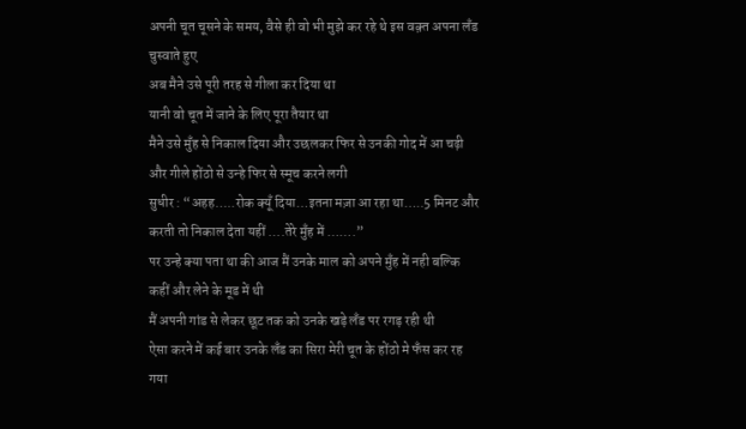अपनी चूत चूसने के समय, वैसे ही वो भी मुझे कर रहे थे इस वक़्त अपना लॅंड चुस्वाते हुए
अब मैने उसे पूरी तरह से गीला कर दिया था
यानी वो चूत में जाने के लिए पूरा तैयार था
मैने उसे मुँह से निकाल दिया और उछलकर फिर से उनकी गोद में आ चढ़ी और गीले होंठो से उन्हे फिर से स्मूच करने लगी
सुधीर : “अहह…..रोक क्यूँ दिया…इतना मज़ा आ रहा था…..5 मिनट और करती तो निकाल देता यहीं ….तेरे मुँह में …….”
पर उन्हे क्या पता था की आज मैं उनके माल को अपने मुँह में नही बल्कि कहीं और लेने के मूड में थी
मैं अपनी गांड से लेकर छूट तक को उनके खड़े लॅंड पर रगड़ रही थी
ऐसा करने में कई बार उनके लॅंड का सिरा मेरी चूत के होंठो मे फँस कर रह गया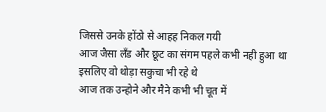जिससे उनके होंठो से आहह निकल गयी
आज जैसा लॅंड और छूट का संगम पहले कभी नही हुआ था
इसलिए वो थोड़ा सकुचा भी रहे थे
आज तक उन्होने और मैने कभी भी चूत में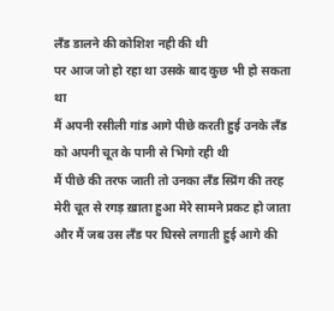लॅंड डालने की कोशिश नही की थी
पर आज जो हो रहा था उसके बाद कुछ भी हो सकता था
मैं अपनी रसीली गांड आगे पीछे करती हुई उनके लॅंड को अपनी चूत के पानी से भिगो रही थी
मैं पीछे की तरफ जाती तो उनका लॅंड स्प्रिंग की तरह मेरी चूत से रगड़ ख़ाता हुआ मेरे सामने प्रकट हो जाता और मैं जब उस लॅंड पर घिस्से लगाती हुई आगे की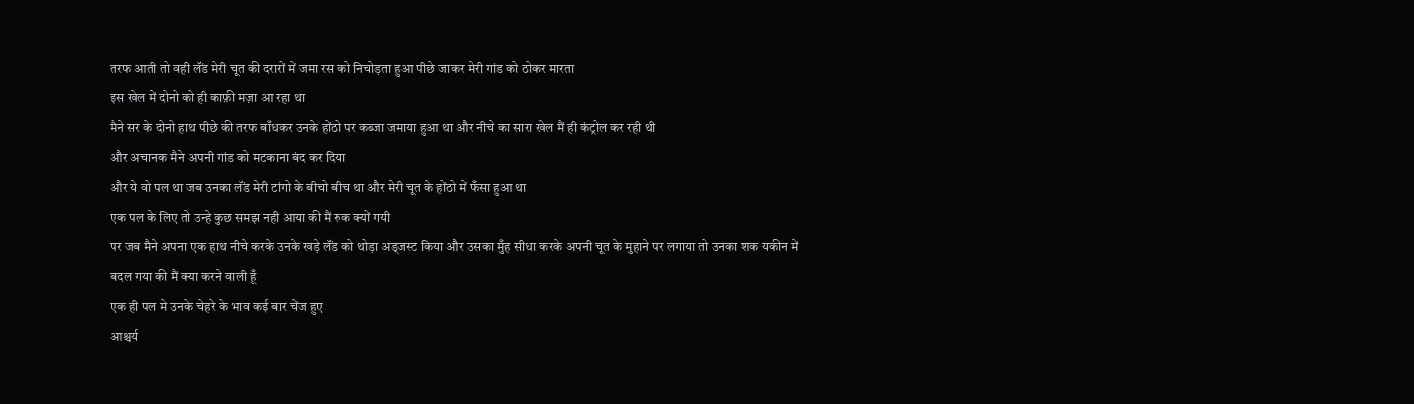तरफ आती तो वही लॅंड मेरी चूत की दरारों में जमा रस को निचोड़ता हुआ पीछे जाकर मेरी गांड को ठोकर मारता
इस खेल में दोनो को ही काफ़ी मज़ा आ रहा था
मैने सर के दोनो हाथ पीछे की तरफ बाँधकर उनके होंठो पर कब्जा जमाया हुआ था और नीचे का सारा खेल मैं ही कंट्रोल कर रही थी
और अचानक मैने अपनी गांड को मटकाना बंद कर दिया
और ये वो पल था जब उनका लॅंड मेरी टांगो के बीचो बीच था और मेरी चूत के होंठो में फँसा हुआ था
एक पल के लिए तो उन्हे कुछ समझ नही आया की मैं रुक क्यों गयी
पर जब मैने अपना एक हाथ नीचे करके उनके खड़े लॅंड को थोड़ा अड्जस्ट किया और उसका मुँह सीधा करके अपनी चूत के मुहाने पर लगाया तो उनका शक यकीन में बदल गया की मैं क्या करने वाली हूँ
एक ही पल मे उनके चेहरे के भाव कई बार चेंज हुए
आश्चर्य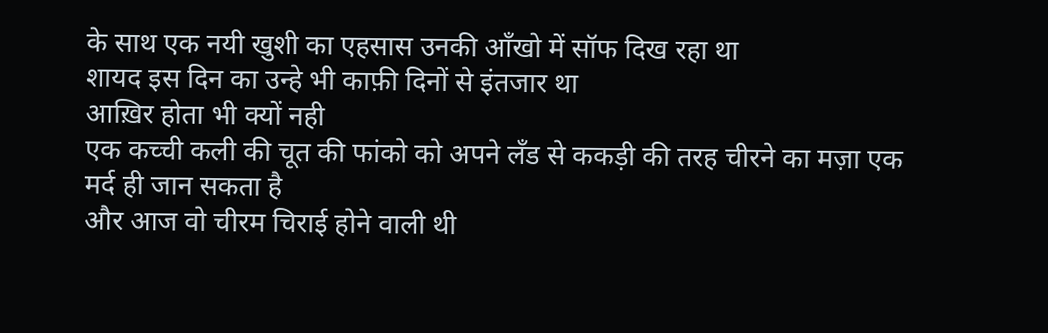के साथ एक नयी खुशी का एहसास उनकी आँखो में सॉफ दिख रहा था
शायद इस दिन का उन्हे भी काफ़ी दिनों से इंतजार था
आख़िर होता भी क्यों नही
एक कच्ची कली की चूत की फांको को अपने लॅंड से ककड़ी की तरह चीरने का मज़ा एक मर्द ही जान सकता है
और आज वो चीरम चिराई होने वाली थी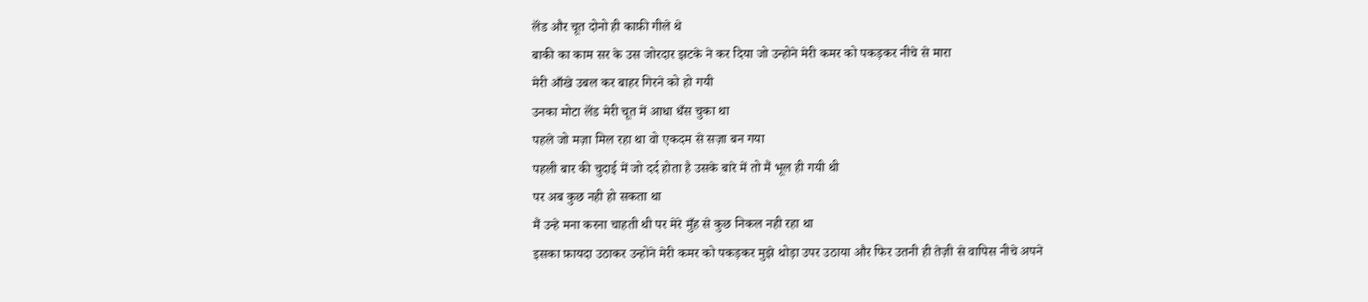लॅंड और चूत दोनो ही काफ़ी गीले थे
बाकी का काम सर के उस जोरदार झटके ने कर दिया जो उन्होने मेरी कमर को पकड़कर नीचे से मारा
मेरी आँखे उबल कर बाहर गिरने को हो गयी
उनका मोटा लॅंड मेरी चूत में आधा धँस चुका था
पहले जो मज़ा मिल रहा था वो एकदम से सज़ा बन गया
पहली बार की चुदाई में जो दर्द होता है उसके बारे में तो मैं भूल ही गयी थी
पर अब कुछ नही हो सकता था
मैं उन्हे मना करना चाहती थी पर मेरे मुँह से कुछ निकल नही रहा था
इसका फ़ायदा उठाकर उन्होने मेरी कमर को पकड़कर मुझे थोड़ा उपर उठाया और फिर उतनी ही तेज़ी से वापिस नीचे अपने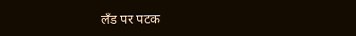लॅंड पर पटक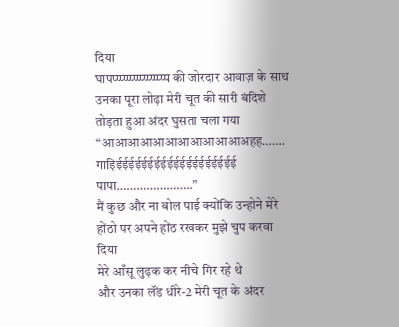दिया
घापप्प्प्प्प्प्प्प्प्प्प्प्प्प्प्प की जोरदार आवाज़ के साथ उनका पूरा लोढ़ा मेरी चूत की सारी बंदिशे तोड़ता हुआ अंदर घुसता चला गया
“आआआआआआआआआआआअहह……. गाइिईईईईईईईईईईईईईईईईईईई पापा…………………..”
मैं कुछ और ना बोल पाई क्योंकि उन्होने मेरे होंठो पर अपने होंठ रखकर मुझे चुप करवा दिया
मेरे आँसू लुढ़क कर नीचे गिर रहे थे
और उनका लॅंड धीरे-2 मेरी चूत के अंदर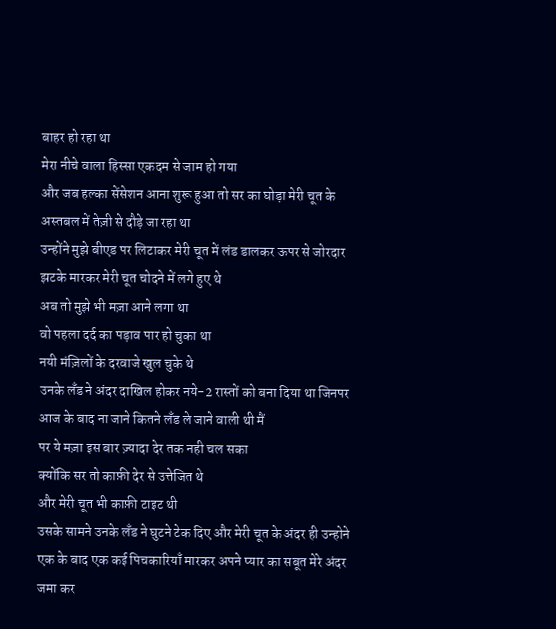बाहर हो रहा था
मेरा नीचे वाला हिस्सा एकदम से जाम हो गया
और जब हल्का सेंसेशन आना शुरू हुआ तो सर का घोड़ा मेरी चूत के अस्तबल में तेज़ी से दौड़े जा रहा था
उन्होंने मुझे बीएड पर लिटाकर मेरी चूत में लंड डालकर ऊपर से जोरदार झटके मारकर मेरी चूत चोदने में लगे हुए थे
अब तो मुझे भी मज़ा आने लगा था
वो पहला दर्द का पड़ाव पार हो चुका था
नयी मंज़िलों के दरवाजे खुल चुके थे
उनके लॅंड ने अंदर दाखिल होकर नये-2 रास्तों को बना दिया था जिनपर आज के बाद ना जाने कितने लॅंड ले जाने वाली थी मैं
पर ये मज़ा इस बार ज़्यादा देर तक नही चल सका
क्योंकि सर तो काफ़ी देर से उत्तेजित थे
और मेरी चूत भी काफ़ी टाइट थी
उसके सामने उनके लॅंड ने घुटने टेक दिए और मेरी चूत के अंदर ही उन्होने एक के बाद एक कई पिचकारियाँ मारकर अपने प्यार का सबूत मेरे अंदर जमा कर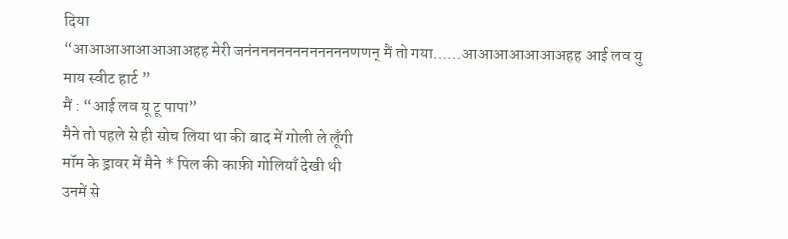दिया
“आआआआआआआअहह मेरी जनंननननननननननननणणन् मैं तो गया……आआआआआआअहह आई लव यु माय स्वीट हार्ट ”
मैं : “आई लव यू टू पापा”
मैने तो पहले से ही सोच लिया था की बाद में गोली ले लूँगी
मॉम के ड्रावर में मैने * पिल की काफ़ी गोलियाँ देखी थी
उनमें से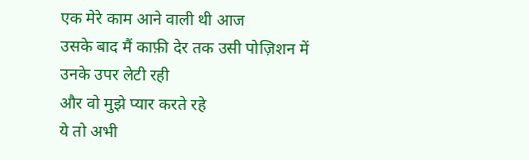एक मेरे काम आने वाली थी आज
उसके बाद मैं काफ़ी देर तक उसी पोज़िशन में उनके उपर लेटी रही
और वो मुझे प्यार करते रहे
ये तो अभी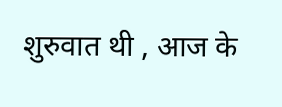शुरुवात थी , आज के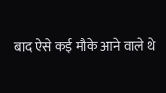बाद ऐसे कई मौके आने वाले थे